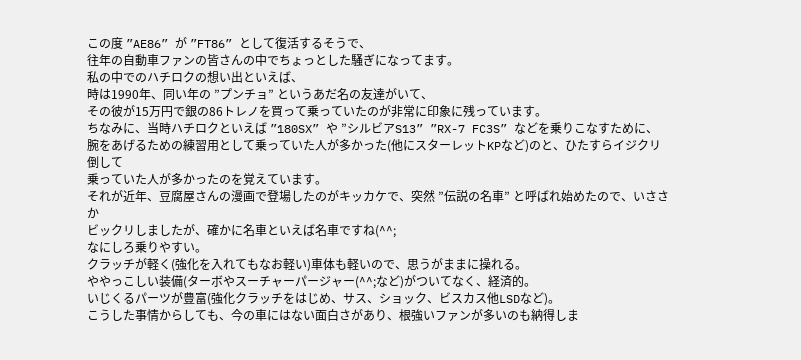この度 ”AE86” が ”FT86” として復活するそうで、
往年の自動車ファンの皆さんの中でちょっとした騒ぎになってます。
私の中でのハチロクの想い出といえば、
時は1990年、同い年の ”プンチョ” というあだ名の友達がいて、
その彼が15万円で銀の86トレノを買って乗っていたのが非常に印象に残っています。
ちなみに、当時ハチロクといえば ”180SX” や ”シルビアS13” ”RX-7 FC3S” などを乗りこなすために、
腕をあげるための練習用として乗っていた人が多かった(他にスターレットKPなど)のと、ひたすらイジクリ倒して
乗っていた人が多かったのを覚えています。
それが近年、豆腐屋さんの漫画で登場したのがキッカケで、突然 ”伝説の名車” と呼ばれ始めたので、いささか
ビックリしましたが、確かに名車といえば名車ですね(^^;
なにしろ乗りやすい。
クラッチが軽く(強化を入れてもなお軽い)車体も軽いので、思うがままに操れる。
ややっこしい装備(ターボやスーチャーパージャー(^^;など)がついてなく、経済的。
いじくるパーツが豊富(強化クラッチをはじめ、サス、ショック、ビスカス他LSDなど)。
こうした事情からしても、今の車にはない面白さがあり、根強いファンが多いのも納得しま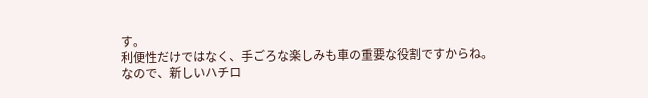す。
利便性だけではなく、手ごろな楽しみも車の重要な役割ですからね。
なので、新しいハチロ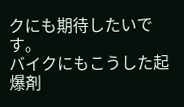クにも期待したいです。
バイクにもこうした起爆剤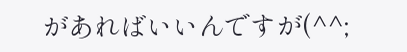があればいいんですが(^^;